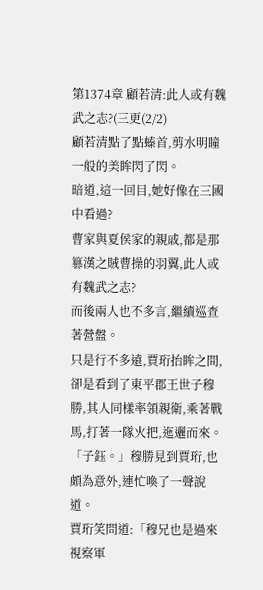第1374章 顧若清:此人或有魏武之志?(三更(2/2)
顧若清點了點螓首,剪水明瞳一般的美眸閃了閃。
暗道,這一回目,她好像在三國中看過?
曹家與夏侯家的親戚,都是那篡漢之賊曹操的羽翼,此人或有魏武之志?
而後兩人也不多言,繼續巡查著營盤。
只是行不多遠,賈珩抬眸之間,卻是看到了東平郡王世子穆勝,其人同樣率領親衛,乘著戰馬,打著一隊火把,迤邐而來。
「子鈺。」穆勝見到賈珩,也頗為意外,連忙喚了一聲說道。
賈珩笑問道:「穆兄也是過來視察軍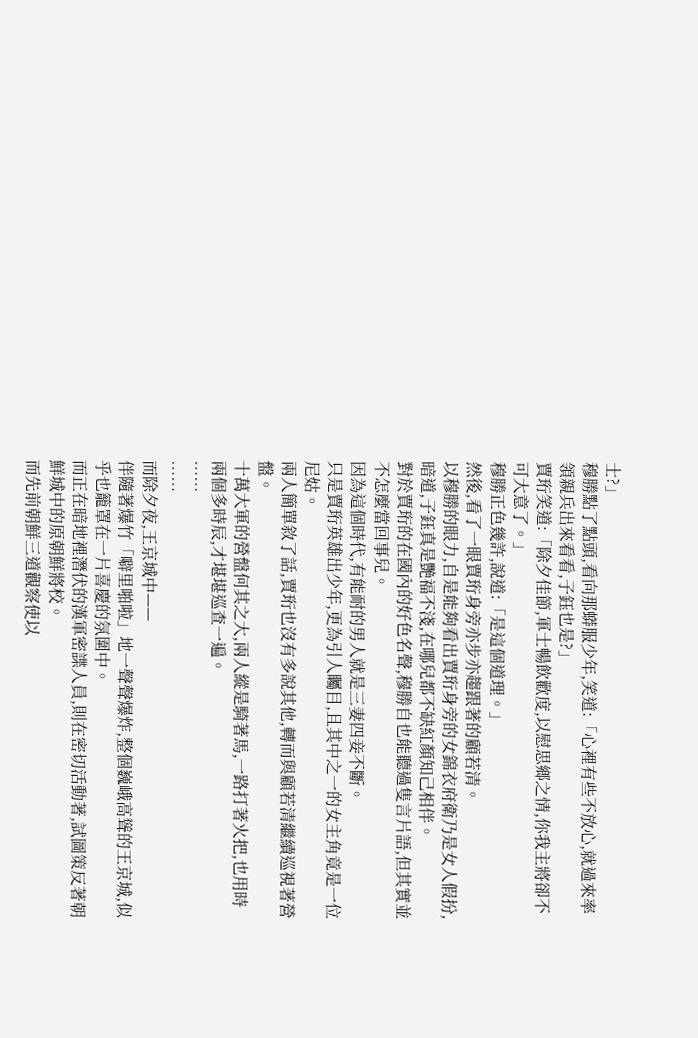士?」
穆勝點了點頭,看向那蟒服少年,笑道:「心裡有些不放心,就過來率領親兵出來看看,子鈺也是?」
賈珩笑道:「除夕佳節,軍士暢飲歡度,以慰思鄉之情,你我主將卻不可大意了。」
穆勝正色幾許,說道:「是這個道理。」
然後,看了一眼賈珩身旁亦步亦趨跟著的顧若清。
以穆勝的眼力,自是能夠看出賈珩身旁的女錦衣府衛乃是女人假扮,暗道,子鈺真是艷福不淺,在哪兒都不缺紅顏知己相伴。
對於賈珩的在國內的好色名聲,穆勝自也能聽過隻言片語,但其實並不怎麼當回事兒。
因為這個時代,有能耐的男人就是三妻四妾不斷。
只是賈珩英雄出少年,更為引人矚目,且其中之一的女主角竟是一位尼姑。
兩人簡單敘了話,賈珩也沒有多說其他,轉而與顧若清繼續巡視著營盤。
十萬大軍的營盤何其之大,兩人縱是騎著馬,一路打著火把,也用時兩個多時辰,才堪堪巡查一遍。
……
……
而除夕夜,王京城中——
伴隨著爆竹「噼里啪啦」地一聲聲爆炸,整個巍峨高聳的王京城,似乎也籠罩在一片喜慶的氛圍中。
而正在暗地裡潛伏的漢軍密諜人員,則在密切活動著,試圖策反著朝鮮城中的原朝鮮將校。
而先前朝鮮三道觀察使以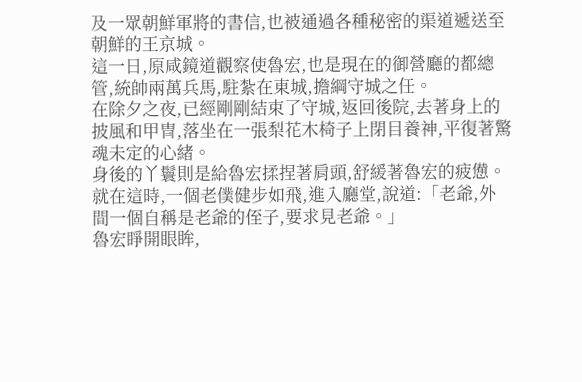及一眾朝鮮軍將的書信,也被通過各種秘密的渠道遞送至朝鮮的王京城。
這一日,原咸鏡道觀察使魯宏,也是現在的御營廳的都總管,統帥兩萬兵馬,駐紮在東城,擔綱守城之任。
在除夕之夜,已經剛剛結束了守城,返回後院,去著身上的披風和甲冑,落坐在一張梨花木椅子上閉目養神,平復著驚魂未定的心緒。
身後的丫鬟則是給魯宏揉捏著肩頭,舒緩著魯宏的疲憊。
就在這時,一個老僕健步如飛,進入廳堂,說道:「老爺,外間一個自稱是老爺的侄子,要求見老爺。」
魯宏睜開眼眸,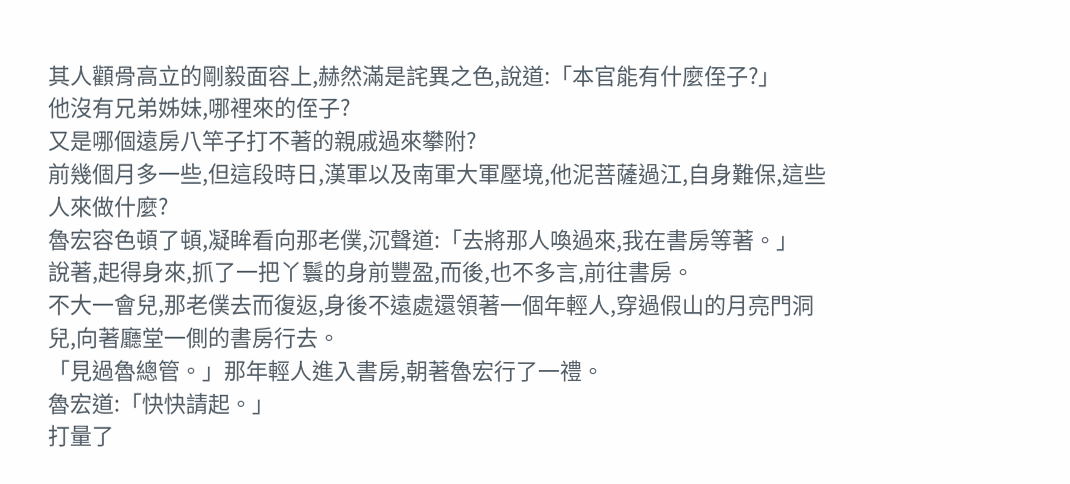其人顴骨高立的剛毅面容上,赫然滿是詫異之色,說道:「本官能有什麼侄子?」
他沒有兄弟姊妹,哪裡來的侄子?
又是哪個遠房八竿子打不著的親戚過來攀附?
前幾個月多一些,但這段時日,漢軍以及南軍大軍壓境,他泥菩薩過江,自身難保,這些人來做什麼?
魯宏容色頓了頓,凝眸看向那老僕,沉聲道:「去將那人喚過來,我在書房等著。」
說著,起得身來,抓了一把丫鬟的身前豐盈,而後,也不多言,前往書房。
不大一會兒,那老僕去而復返,身後不遠處還領著一個年輕人,穿過假山的月亮門洞兒,向著廳堂一側的書房行去。
「見過魯總管。」那年輕人進入書房,朝著魯宏行了一禮。
魯宏道:「快快請起。」
打量了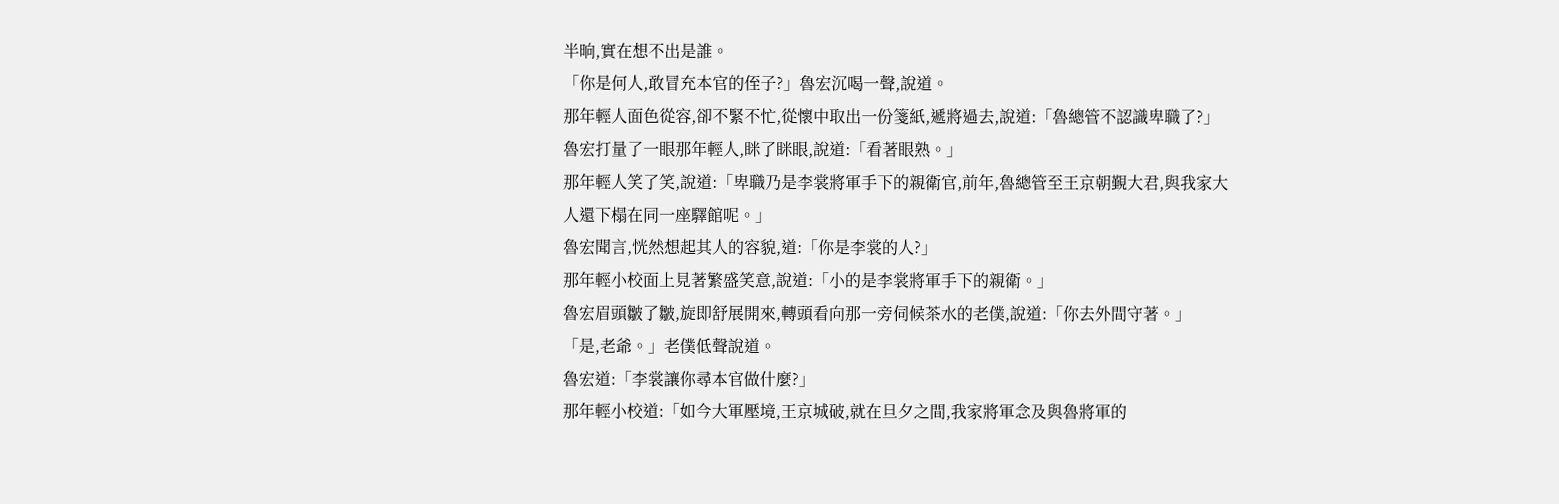半晌,實在想不出是誰。
「你是何人,敢冒充本官的侄子?」魯宏沉喝一聲,說道。
那年輕人面色從容,卻不緊不忙,從懷中取出一份箋紙,遞將過去,說道:「魯總管不認識卑職了?」
魯宏打量了一眼那年輕人,眯了眯眼,說道:「看著眼熟。」
那年輕人笑了笑,說道:「卑職乃是李裳將軍手下的親衛官,前年,魯總管至王京朝覲大君,與我家大人還下榻在同一座驛館呢。」
魯宏聞言,恍然想起其人的容貌,道:「你是李裳的人?」
那年輕小校面上見著繁盛笑意,說道:「小的是李裳將軍手下的親衛。」
魯宏眉頭皺了皺,旋即舒展開來,轉頭看向那一旁伺候茶水的老僕,說道:「你去外間守著。」
「是,老爺。」老僕低聲說道。
魯宏道:「李裳讓你尋本官做什麼?」
那年輕小校道:「如今大軍壓境,王京城破,就在旦夕之間,我家將軍念及與魯將軍的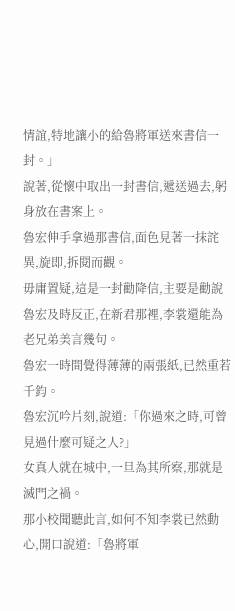情誼,特地讓小的給魯將軍送來書信一封。」
說著,從懷中取出一封書信,遞送過去,躬身放在書案上。
魯宏伸手拿過那書信,面色見著一抹詫異,旋即,拆閱而觀。
毋庸置疑,這是一封勸降信,主要是勸說魯宏及時反正,在新君那裡,李裳還能為老兄弟美言幾句。
魯宏一時間覺得薄薄的兩張紙,已然重若千鈞。
魯宏沉吟片刻,說道:「你過來之時,可曾見過什麼可疑之人?」
女真人就在城中,一旦為其所察,那就是滅門之禍。
那小校聞聽此言,如何不知李裳已然動心,開口說道:「魯將軍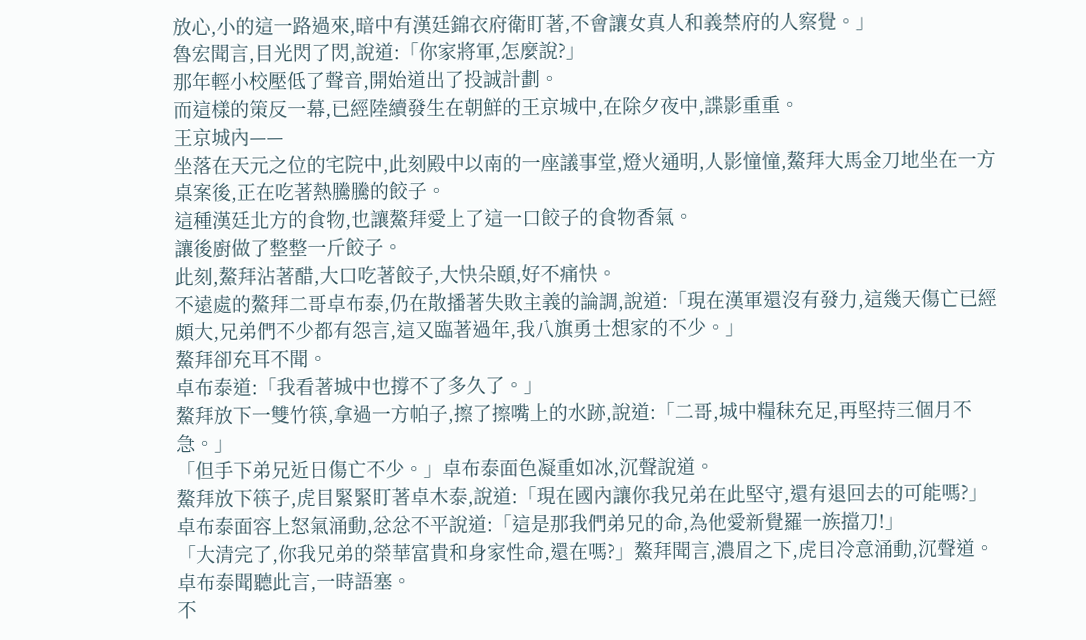放心,小的這一路過來,暗中有漢廷錦衣府衛盯著,不會讓女真人和義禁府的人察覺。」
魯宏聞言,目光閃了閃,說道:「你家將軍,怎麼說?」
那年輕小校壓低了聲音,開始道出了投誠計劃。
而這樣的策反一幕,已經陸續發生在朝鮮的王京城中,在除夕夜中,諜影重重。
王京城內——
坐落在天元之位的宅院中,此刻殿中以南的一座議事堂,燈火通明,人影憧憧,鰲拜大馬金刀地坐在一方桌案後,正在吃著熱騰騰的餃子。
這種漢廷北方的食物,也讓鰲拜愛上了這一口餃子的食物香氣。
讓後廚做了整整一斤餃子。
此刻,鰲拜沾著醋,大口吃著餃子,大快朵頤,好不痛快。
不遠處的鰲拜二哥卓布泰,仍在散播著失敗主義的論調,說道:「現在漢軍還沒有發力,這幾天傷亡已經頗大,兄弟們不少都有怨言,這又臨著過年,我八旗勇士想家的不少。」
鰲拜卻充耳不聞。
卓布泰道:「我看著城中也撐不了多久了。」
鰲拜放下一雙竹筷,拿過一方帕子,擦了擦嘴上的水跡,說道:「二哥,城中糧秣充足,再堅持三個月不急。」
「但手下弟兄近日傷亡不少。」卓布泰面色凝重如冰,沉聲說道。
鰲拜放下筷子,虎目緊緊盯著卓木泰,說道:「現在國內讓你我兄弟在此堅守,還有退回去的可能嗎?」
卓布泰面容上怒氣涌動,忿忿不平說道:「這是那我們弟兄的命,為他愛新覺羅一族擋刀!」
「大清完了,你我兄弟的榮華富貴和身家性命,還在嗎?」鰲拜聞言,濃眉之下,虎目冷意涌動,沉聲道。
卓布泰聞聽此言,一時語塞。
不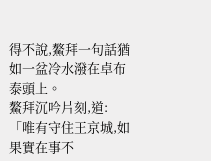得不說,鰲拜一句話猶如一盆冷水潑在卓布泰頭上。
鰲拜沉吟片刻,道:「唯有守住王京城,如果實在事不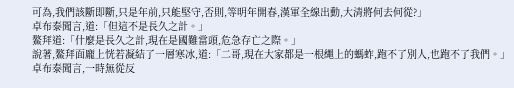可為,我們該斷即斷,只是年前,只能堅守,否則,等明年開春,漢軍全線出動,大清將何去何從?」
卓布泰聞言,道:「但這不是長久之計。」
鰲拜道:「什麼是長久之計,現在是國難當頭,危急存亡之際。」
說著,鰲拜面龐上恍若凝結了一層寒冰,道:「二哥,現在大家都是一根繩上的螞蚱,跑不了別人,也跑不了我們。」
卓布泰聞言,一時無從反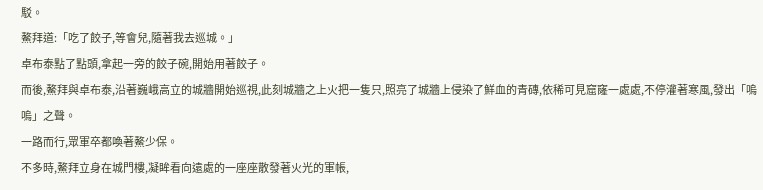駁。
鰲拜道:「吃了餃子,等會兒,隨著我去巡城。」
卓布泰點了點頭,拿起一旁的餃子碗,開始用著餃子。
而後,鰲拜與卓布泰,沿著巍峨高立的城牆開始巡視,此刻城牆之上火把一隻只,照亮了城牆上侵染了鮮血的青磚,依稀可見窟窿一處處,不停灌著寒風,發出「嗚嗚」之聲。
一路而行,眾軍卒都喚著鰲少保。
不多時,鰲拜立身在城門樓,凝眸看向遠處的一座座散發著火光的軍帳,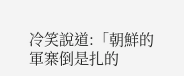冷笑說道:「朝鮮的軍寨倒是扎的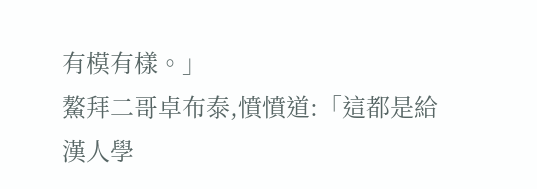有模有樣。」
鰲拜二哥卓布泰,憤憤道:「這都是給漢人學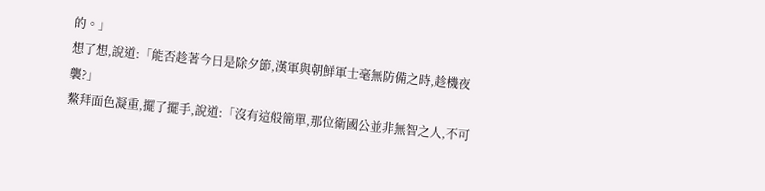的。」
想了想,說道:「能否趁著今日是除夕節,漢軍與朝鮮軍士毫無防備之時,趁機夜襲?」
鰲拜面色凝重,擺了擺手,說道:「沒有這般簡單,那位衛國公並非無智之人,不可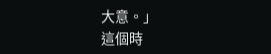大意。」
這個時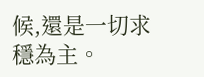候,還是一切求穩為主。